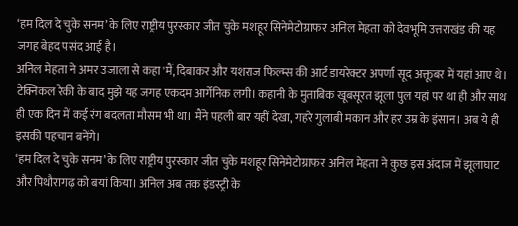‘हम दिल दे चुके सनम’ के लिए राष्ट्रीय पुरस्कार जीत चुके मशहूर सिनेमेटोग्राफर अनिल मेहता को देवभूमि उत्तराखंड की यह जगह बेहद पसंद आई है।
अनिल मेहता ने अमर उजाला से कहा 'मैं, दिबाकर और यशराज फिल्म्स की आर्ट डायरेक्टर अपर्णा सूद अक्तूबर में यहां आए थे। टेक्निकल रेकी के बाद मुझे यह जगह एकदम आर्गेनिक लगी। कहानी के मुताबिक खूबसूरत झूला पुल यहां पर था ही और साथ ही एक दिन में कई रंग बदलता मौसम भी था। मैंने पहली बार यहीं देखा, गहरे गुलाबी मकान और हर उम्र के इंसान। अब ये ही इसकी पहचान बनेंगे।
‘हम दिल दे चुके सनम’ के लिए राष्ट्रीय पुरस्कार जीत चुके मशहूर सिनेमेटोग्राफर अनिल मेहता ने कुछ इस अंदाज में झूलाघाट और पिथौरागढ़ को बयां किया। अनिल अब तक इंडस्ट्री के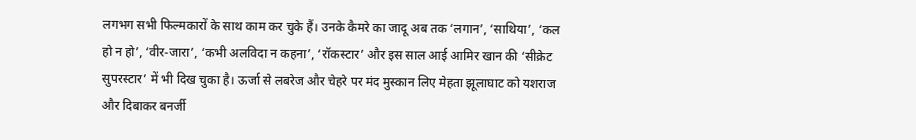लगभग सभी फिल्मकारों के साथ काम कर चुके हैं। उनके कैमरे का जादू अब तक ‘लगान’, ‘साथिया’, ‘कल हो न हो’, ‘वीर-जारा’, ‘कभी अलविदा न कहना’, ‘रॉकस्टार’ और इस साल आई आमिर खान की ‘सीक्रेट सुपरस्टार’ में भी दिख चुका है। ऊर्जा से लबरेज और चेहरे पर मंद मुस्कान लिए मेहता झूलाघाट को यशराज और दिबाकर बनर्जी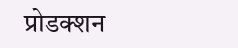प्रोडक्शन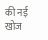की नई खोज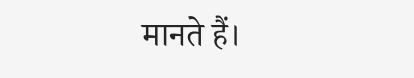मानते हैं।